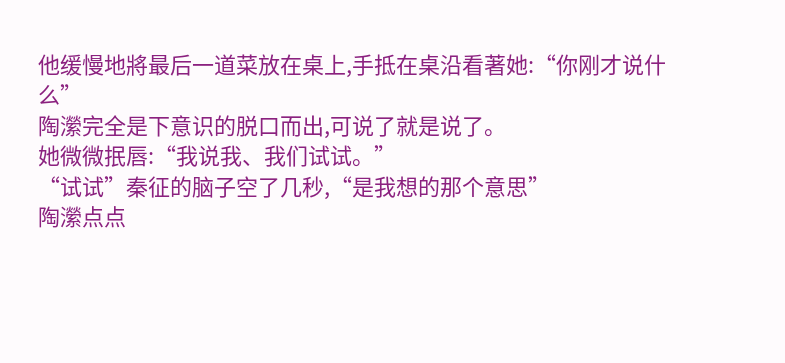他缓慢地將最后一道菜放在桌上,手抵在桌沿看著她:“你刚才说什么”
陶瀠完全是下意识的脱口而出,可说了就是说了。
她微微抿唇:“我说我、我们试试。”
“试试”秦征的脑子空了几秒,“是我想的那个意思”
陶瀠点点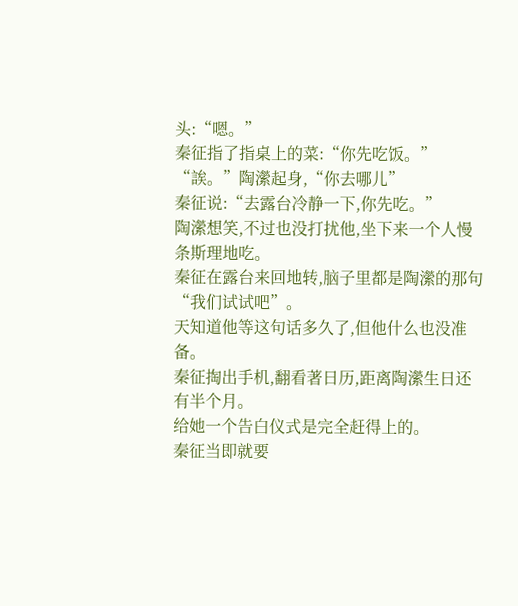头:“嗯。”
秦征指了指桌上的菜:“你先吃饭。”
“誒。”陶瀠起身,“你去哪儿”
秦征说:“去露台冷静一下,你先吃。”
陶瀠想笑,不过也没打扰他,坐下来一个人慢条斯理地吃。
秦征在露台来回地转,脑子里都是陶瀠的那句“我们试试吧”。
天知道他等这句话多久了,但他什么也没准备。
秦征掏出手机,翻看著日历,距离陶瀠生日还有半个月。
给她一个告白仪式是完全赶得上的。
秦征当即就要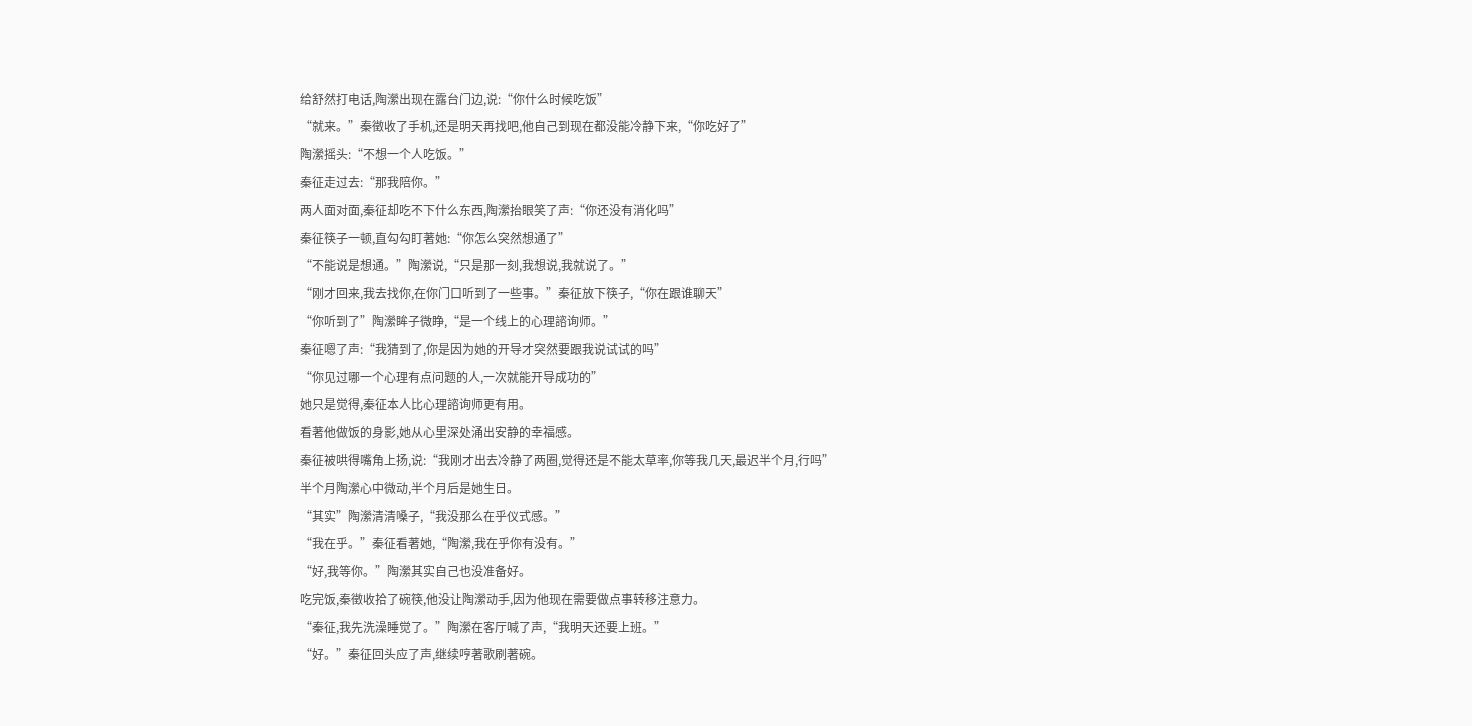给舒然打电话,陶瀠出现在露台门边,说:“你什么时候吃饭”
“就来。”秦徵收了手机,还是明天再找吧,他自己到现在都没能冷静下来,“你吃好了”
陶瀠摇头:“不想一个人吃饭。”
秦征走过去:“那我陪你。”
两人面对面,秦征却吃不下什么东西,陶瀠抬眼笑了声:“你还没有消化吗”
秦征筷子一顿,直勾勾盯著她:“你怎么突然想通了”
“不能说是想通。”陶瀠说,“只是那一刻,我想说,我就说了。”
“刚才回来,我去找你,在你门口听到了一些事。”秦征放下筷子,“你在跟谁聊天”
“你听到了”陶瀠眸子微睁,“是一个线上的心理諮询师。”
秦征嗯了声:“我猜到了,你是因为她的开导才突然要跟我说试试的吗”
“你见过哪一个心理有点问题的人,一次就能开导成功的”
她只是觉得,秦征本人比心理諮询师更有用。
看著他做饭的身影,她从心里深处涌出安静的幸福感。
秦征被哄得嘴角上扬,说:“我刚才出去冷静了两圈,觉得还是不能太草率,你等我几天,最迟半个月,行吗”
半个月陶瀠心中微动,半个月后是她生日。
“其实”陶瀠清清嗓子,“我没那么在乎仪式感。”
“我在乎。”秦征看著她,“陶瀠,我在乎你有没有。”
“好,我等你。”陶瀠其实自己也没准备好。
吃完饭,秦徵收拾了碗筷,他没让陶瀠动手,因为他现在需要做点事转移注意力。
“秦征,我先洗澡睡觉了。”陶瀠在客厅喊了声,“我明天还要上班。”
“好。”秦征回头应了声,继续哼著歌刷著碗。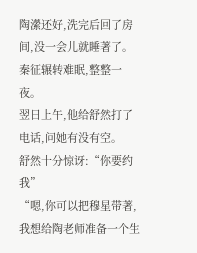陶瀠还好,洗完后回了房间,没一会儿就睡著了。
秦征辗转难眠,整整一夜。
翌日上午,他给舒然打了电话,问她有没有空。
舒然十分惊讶:“你要约我”
“嗯,你可以把穆星带著,我想给陶老师准备一个生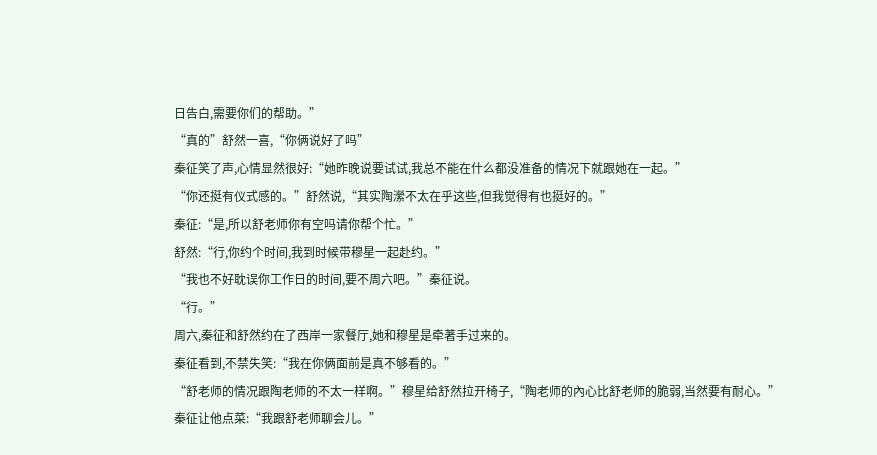日告白,需要你们的帮助。”
“真的”舒然一喜,“你俩说好了吗”
秦征笑了声,心情显然很好:“她昨晚说要试试,我总不能在什么都没准备的情况下就跟她在一起。”
“你还挺有仪式感的。”舒然说,“其实陶瀠不太在乎这些,但我觉得有也挺好的。”
秦征:“是,所以舒老师你有空吗请你帮个忙。”
舒然:“行,你约个时间,我到时候带穆星一起赴约。”
“我也不好耽误你工作日的时间,要不周六吧。”秦征说。
“行。”
周六,秦征和舒然约在了西岸一家餐厅,她和穆星是牵著手过来的。
秦征看到,不禁失笑:“我在你俩面前是真不够看的。”
“舒老师的情况跟陶老师的不太一样啊。”穆星给舒然拉开椅子,“陶老师的內心比舒老师的脆弱,当然要有耐心。”
秦征让他点菜:“我跟舒老师聊会儿。”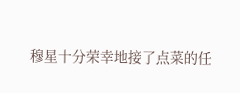穆星十分荣幸地接了点菜的任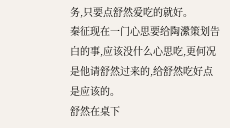务,只要点舒然爱吃的就好。
秦征现在一门心思要给陶瀠策划告白的事,应该没什么心思吃,更何况是他请舒然过来的,给舒然吃好点是应该的。
舒然在桌下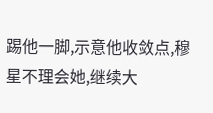踢他一脚,示意他收敛点,穆星不理会她,继续大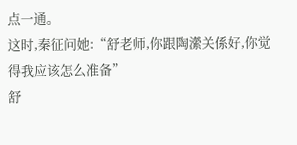点一通。
这时,秦征问她:“舒老师,你跟陶瀠关係好,你觉得我应该怎么准备”
舒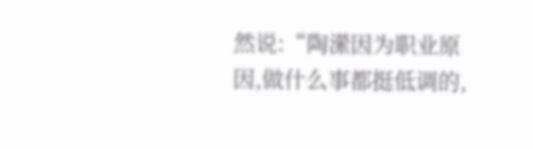然说:“陶瀠因为职业原因,做什么事都挺低调的,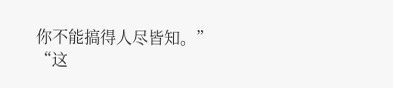你不能搞得人尽皆知。”
“这